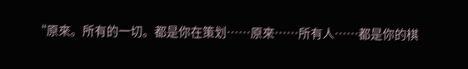“原來。所有的一切。都是你在策划……原來……所有人……都是你的棋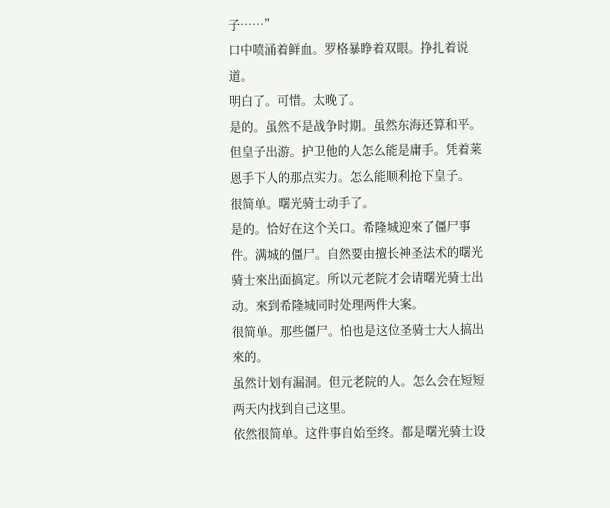子……”
口中喷涌着鲜血。罗格暴睁着双眼。挣扎着说道。
明白了。可惜。太晚了。
是的。虽然不是战争时期。虽然东海还算和平。但皇子出游。护卫他的人怎么能是庸手。凭着莱恩手下人的那点实力。怎么能顺利抢下皇子。
很简单。曙光骑士动手了。
是的。恰好在这个关口。希隆城迎來了僵尸事件。满城的僵尸。自然要由擅长神圣法术的曙光骑士來出面搞定。所以元老院才会请曙光骑士出动。來到希隆城同时处理两件大案。
很简单。那些僵尸。怕也是这位圣骑士大人搞出來的。
虽然计划有漏洞。但元老院的人。怎么会在短短两天内找到自己这里。
依然很简单。这件事自始至终。都是曙光骑士设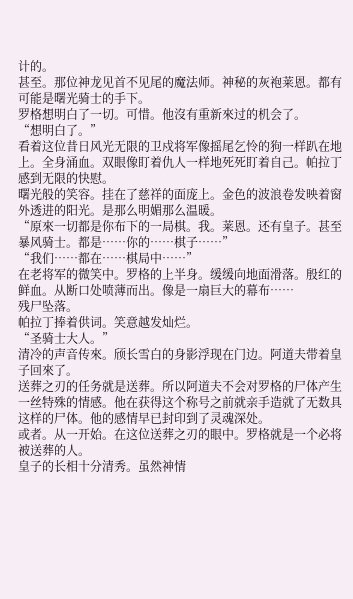计的。
甚至。那位神龙见首不见尾的魔法师。神秘的灰袍莱恩。都有可能是曙光骑士的手下。
罗格想明白了一切。可惜。他沒有重新來过的机会了。
“想明白了。”
看着这位昔日风光无限的卫戍将军像摇尾乞怜的狗一样趴在地上。全身涌血。双眼像盯着仇人一样地死死盯着自己。帕拉丁感到无限的快慰。
曙光般的笑容。挂在了慈祥的面庞上。金色的波浪卷发映着窗外透进的阳光。是那么明媚那么温暖。
“原來一切都是你布下的一局棋。我。莱恩。还有皇子。甚至暴风骑士。都是……你的……棋子……”
“我们……都在……棋局中……”
在老将军的微笑中。罗格的上半身。缓缓向地面滑落。殷红的鲜血。从断口处喷薄而出。像是一扇巨大的幕布……
残尸坠落。
帕拉丁捧着供词。笑意越发灿烂。
“圣骑士大人。”
清冷的声音传來。颀长雪白的身影浮现在门边。阿道夫带着皇子回來了。
送葬之刃的任务就是送葬。所以阿道夫不会对罗格的尸体产生一丝特殊的情感。他在获得这个称号之前就亲手造就了无数具这样的尸体。他的感情早已封印到了灵魂深处。
或者。从一开始。在这位送葬之刃的眼中。罗格就是一个必将被送葬的人。
皇子的长相十分清秀。虽然神情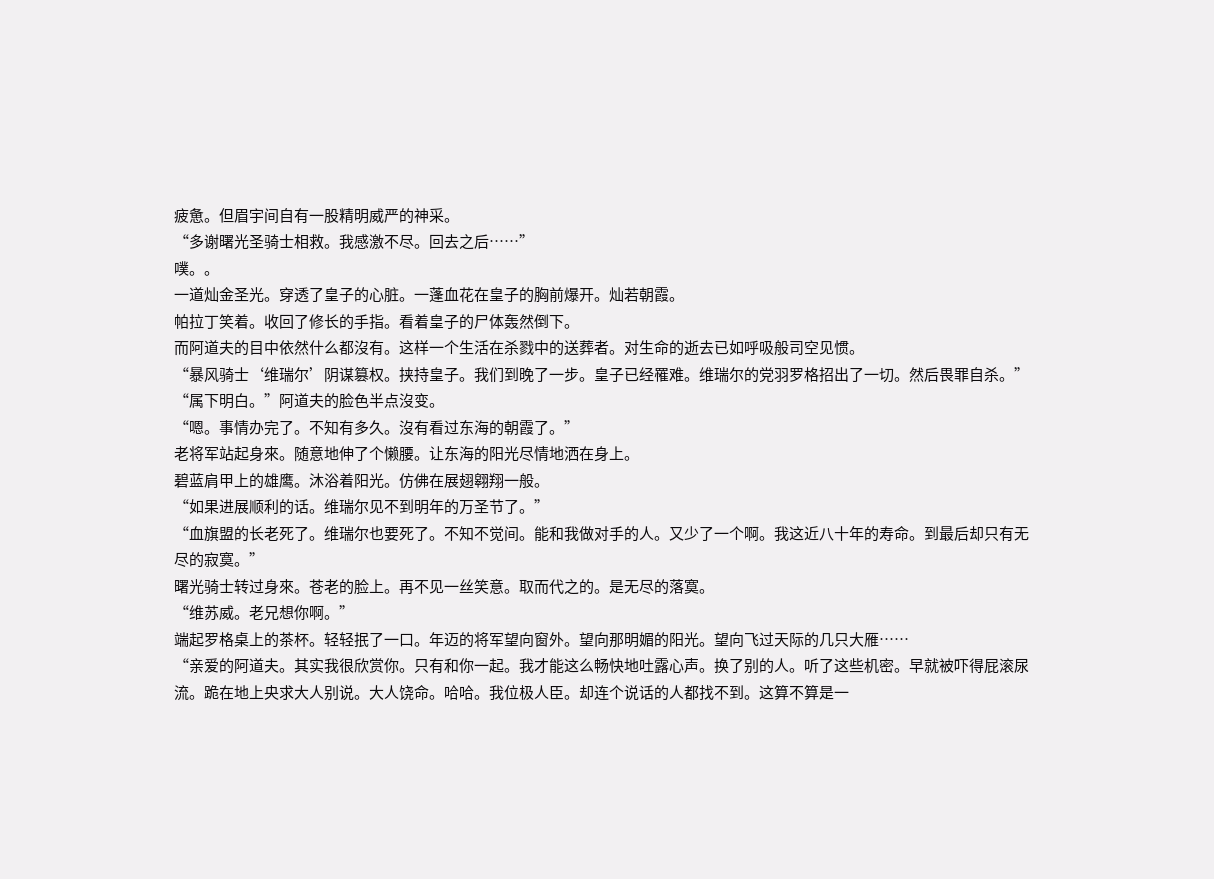疲惫。但眉宇间自有一股精明威严的神采。
“多谢曙光圣骑士相救。我感激不尽。回去之后……”
噗。。
一道灿金圣光。穿透了皇子的心脏。一蓬血花在皇子的胸前爆开。灿若朝霞。
帕拉丁笑着。收回了修长的手指。看着皇子的尸体轰然倒下。
而阿道夫的目中依然什么都沒有。这样一个生活在杀戮中的送葬者。对生命的逝去已如呼吸般司空见惯。
“暴风骑士‘维瑞尔’阴谋篡权。挟持皇子。我们到晚了一步。皇子已经罹难。维瑞尔的党羽罗格招出了一切。然后畏罪自杀。”
“属下明白。”阿道夫的脸色半点沒变。
“嗯。事情办完了。不知有多久。沒有看过东海的朝霞了。”
老将军站起身來。随意地伸了个懒腰。让东海的阳光尽情地洒在身上。
碧蓝肩甲上的雄鹰。沐浴着阳光。仿佛在展翅翱翔一般。
“如果进展顺利的话。维瑞尔见不到明年的万圣节了。”
“血旗盟的长老死了。维瑞尔也要死了。不知不觉间。能和我做对手的人。又少了一个啊。我这近八十年的寿命。到最后却只有无尽的寂寞。”
曙光骑士转过身來。苍老的脸上。再不见一丝笑意。取而代之的。是无尽的落寞。
“维苏威。老兄想你啊。”
端起罗格桌上的茶杯。轻轻抿了一口。年迈的将军望向窗外。望向那明媚的阳光。望向飞过天际的几只大雁……
“亲爱的阿道夫。其实我很欣赏你。只有和你一起。我才能这么畅快地吐露心声。换了别的人。听了这些机密。早就被吓得屁滚尿流。跪在地上央求大人别说。大人饶命。哈哈。我位极人臣。却连个说话的人都找不到。这算不算是一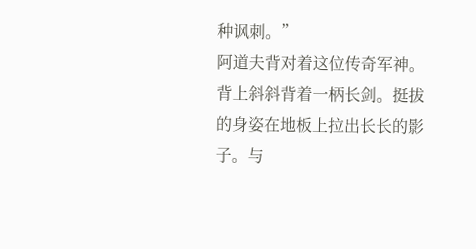种讽刺。”
阿道夫背对着这位传奇军神。背上斜斜背着一柄长剑。挺拔的身姿在地板上拉出长长的影子。与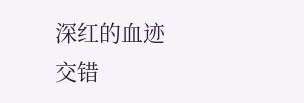深红的血迹交错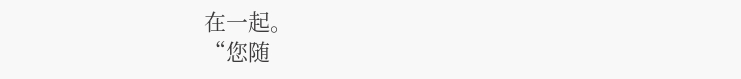在一起。
“您随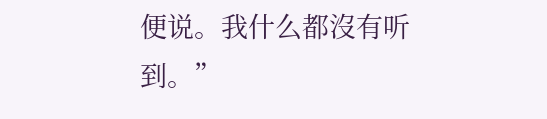便说。我什么都沒有听到。”